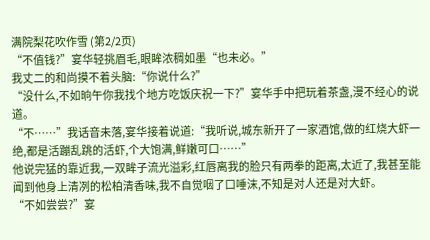满院梨花吹作雪 (第2/2页)
“不值钱?”宴华轻挑眉毛,眼眸浓稠如墨“也未必。”
我丈二的和尚摸不着头脑:“你说什么?”
“没什么,不如晌午你我找个地方吃饭庆祝一下?”宴华手中把玩着茶盏,漫不经心的说道。
“不……”我话音未落,宴华接着说道:“我听说,城东新开了一家酒馆,做的红烧大虾一绝,都是活蹦乱跳的活虾,个大饱满,鲜嫩可口……”
他说完猛的靠近我,一双眸子流光溢彩,红唇离我的脸只有两拳的距离,太近了,我甚至能闻到他身上清冽的松柏清香味,我不自觉咽了口唾沫,不知是对人还是对大虾。
“不如尝尝?”宴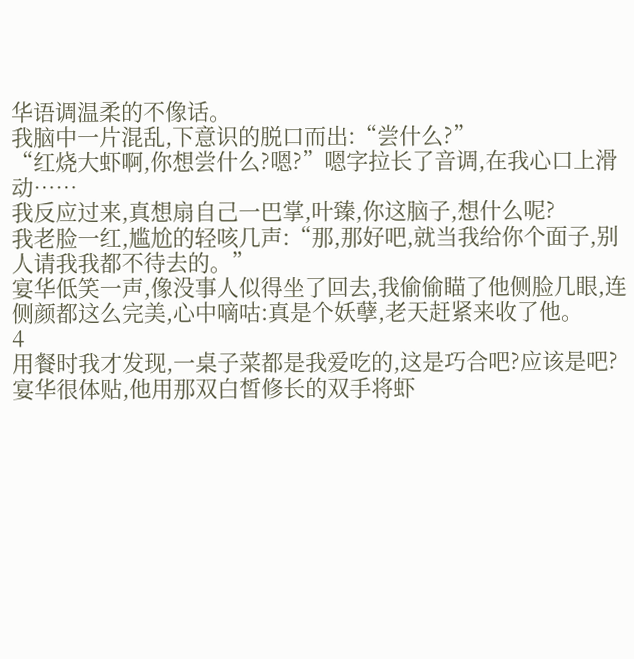华语调温柔的不像话。
我脑中一片混乱,下意识的脱口而出:“尝什么?”
“红烧大虾啊,你想尝什么?嗯?”嗯字拉长了音调,在我心口上滑动……
我反应过来,真想扇自己一巴掌,叶臻,你这脑子,想什么呢?
我老脸一红,尴尬的轻咳几声:“那,那好吧,就当我给你个面子,别人请我我都不待去的。”
宴华低笑一声,像没事人似得坐了回去,我偷偷瞄了他侧脸几眼,连侧颜都这么完美,心中嘀咕:真是个妖孽,老天赶紧来收了他。
4
用餐时我才发现,一桌子菜都是我爱吃的,这是巧合吧?应该是吧?
宴华很体贴,他用那双白皙修长的双手将虾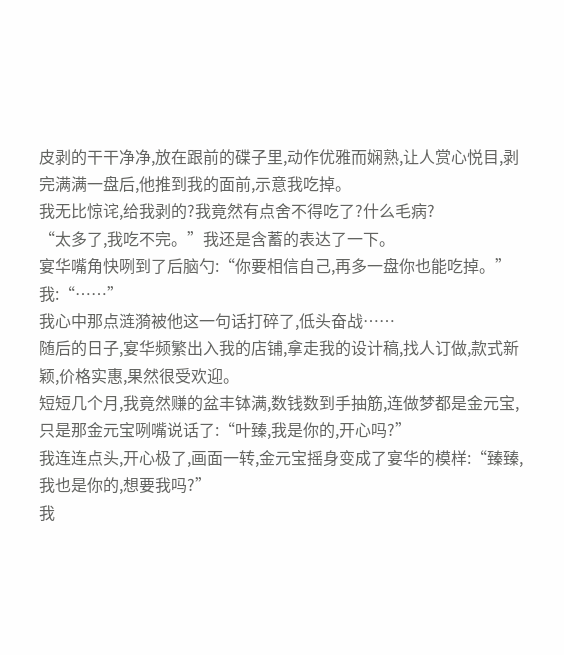皮剥的干干净净,放在跟前的碟子里,动作优雅而娴熟,让人赏心悦目,剥完满满一盘后,他推到我的面前,示意我吃掉。
我无比惊诧,给我剥的?我竟然有点舍不得吃了?什么毛病?
“太多了,我吃不完。”我还是含蓄的表达了一下。
宴华嘴角快咧到了后脑勺:“你要相信自己,再多一盘你也能吃掉。”
我:“……”
我心中那点涟漪被他这一句话打碎了,低头奋战……
随后的日子,宴华频繁出入我的店铺,拿走我的设计稿,找人订做,款式新颖,价格实惠,果然很受欢迎。
短短几个月,我竟然赚的盆丰钵满,数钱数到手抽筋,连做梦都是金元宝,只是那金元宝咧嘴说话了:“叶臻,我是你的,开心吗?”
我连连点头,开心极了,画面一转,金元宝摇身变成了宴华的模样:“臻臻,我也是你的,想要我吗?”
我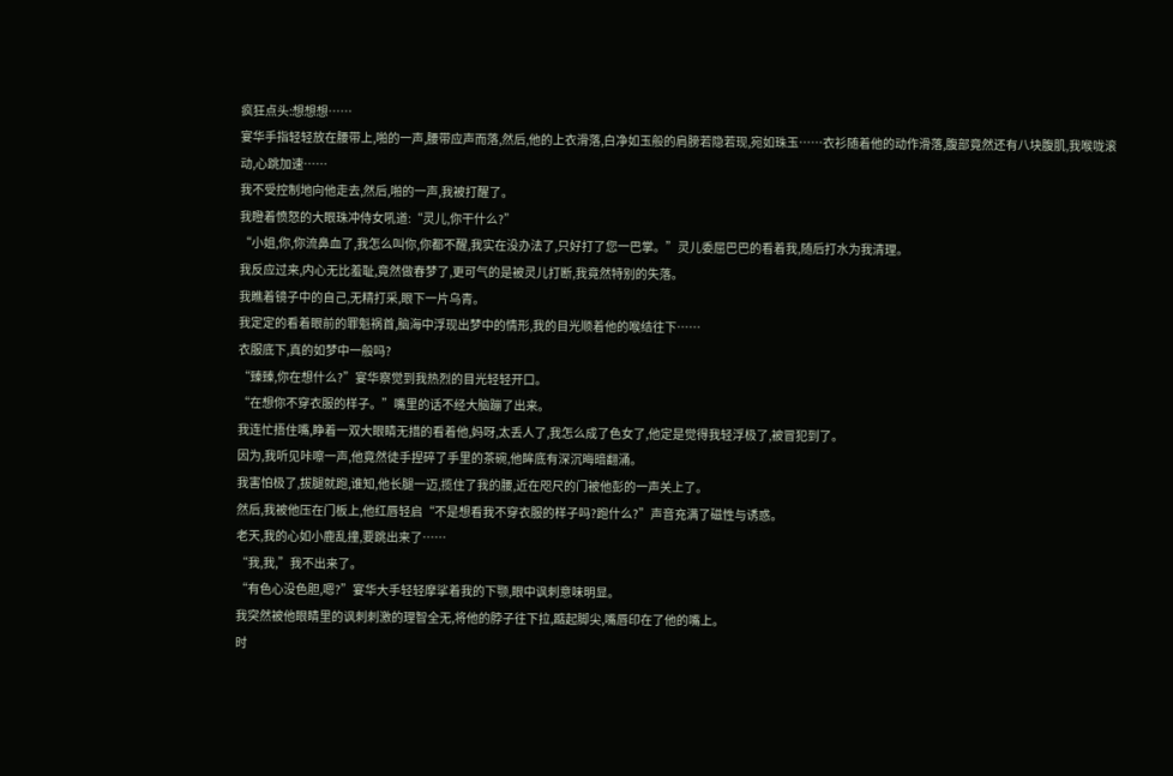疯狂点头:想想想……
宴华手指轻轻放在腰带上,啪的一声,腰带应声而落,然后,他的上衣滑落,白净如玉般的肩膀若隐若现,宛如珠玉……衣衫随着他的动作滑落,腹部竟然还有八块腹肌,我喉咙滚动,心跳加速……
我不受控制地向他走去,然后,啪的一声,我被打醒了。
我瞪着愤怒的大眼珠冲侍女吼道:“灵儿,你干什么?”
“小姐,你,你流鼻血了,我怎么叫你,你都不醒,我实在没办法了,只好打了您一巴掌。”灵儿委屈巴巴的看着我,随后打水为我清理。
我反应过来,内心无比羞耻,竟然做春梦了,更可气的是被灵儿打断,我竟然特别的失落。
我瞧着镜子中的自己,无精打采,眼下一片乌青。
我定定的看着眼前的罪魁祸首,脑海中浮现出梦中的情形,我的目光顺着他的喉结往下……
衣服底下,真的如梦中一般吗?
“臻臻,你在想什么?”宴华察觉到我热烈的目光轻轻开口。
“在想你不穿衣服的样子。”嘴里的话不经大脑蹦了出来。
我连忙捂住嘴,睁着一双大眼睛无措的看着他,妈呀,太丢人了,我怎么成了色女了,他定是觉得我轻浮极了,被冒犯到了。
因为,我听见咔嚓一声,他竟然徒手捏碎了手里的茶碗,他眸底有深沉晦暗翻涌。
我害怕极了,拔腿就跑,谁知,他长腿一迈,揽住了我的腰,近在咫尺的门被他彭的一声关上了。
然后,我被他压在门板上,他红唇轻启“不是想看我不穿衣服的样子吗?跑什么?”声音充满了磁性与诱惑。
老天,我的心如小鹿乱撞,要跳出来了……
“我,我,”我不出来了。
“有色心没色胆,嗯?”宴华大手轻轻摩挲着我的下颚,眼中讽刺意味明显。
我突然被他眼睛里的讽刺刺激的理智全无,将他的脖子往下拉,踮起脚尖,嘴唇印在了他的嘴上。
时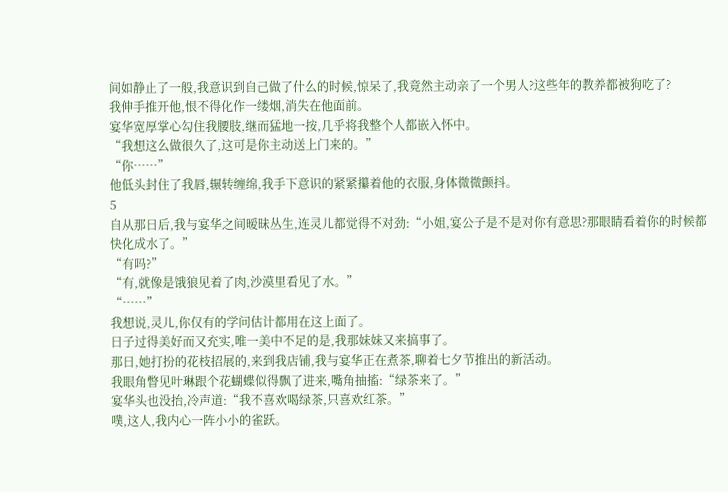间如静止了一般,我意识到自己做了什么的时候,惊呆了,我竟然主动亲了一个男人?这些年的教养都被狗吃了?
我伸手推开他,恨不得化作一缕烟,消失在他面前。
宴华宽厚掌心勾住我腰肢,继而猛地一按,几乎将我整个人都嵌入怀中。
“我想这么做很久了,这可是你主动送上门来的。”
“你……”
他低头封住了我唇,辗转缠绵,我手下意识的紧紧攥着他的衣服,身体微微颤抖。
5
自从那日后,我与宴华之间暧昧丛生,连灵儿都觉得不对劲:“小姐,宴公子是不是对你有意思?那眼睛看着你的时候都快化成水了。”
“有吗?”
“有,就像是饿狼见着了肉,沙漠里看见了水。”
“……”
我想说,灵儿,你仅有的学问估计都用在这上面了。
日子过得美好而又充实,唯一美中不足的是,我那妹妹又来搞事了。
那日,她打扮的花枝招展的,来到我店铺,我与宴华正在煮茶,聊着七夕节推出的新活动。
我眼角瞥见叶琳跟个花蝴蝶似得飘了进来,嘴角抽搐:“绿茶来了。”
宴华头也没抬,冷声道:“我不喜欢喝绿茶,只喜欢红茶。”
噗,这人,我内心一阵小小的雀跃。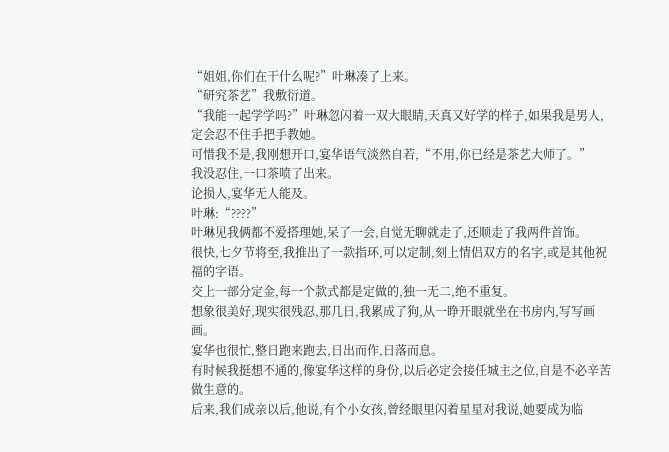“姐姐,你们在干什么呢?”叶琳凑了上来。
“研究茶艺”我敷衍道。
“我能一起学学吗?”叶琳忽闪着一双大眼睛,天真又好学的样子,如果我是男人,定会忍不住手把手教她。
可惜我不是,我刚想开口,宴华语气淡然自若,“不用,你已经是茶艺大师了。”
我没忍住,一口茶喷了出来。
论损人,宴华无人能及。
叶琳:“????”
叶琳见我俩都不爱搭理她,呆了一会,自觉无聊就走了,还顺走了我两件首饰。
很快,七夕节将至,我推出了一款指环,可以定制,刻上情侣双方的名字,或是其他祝福的字语。
交上一部分定金,每一个款式都是定做的,独一无二,绝不重复。
想象很美好,现实很残忍,那几日,我累成了狗,从一睁开眼就坐在书房内,写写画画。
宴华也很忙,整日跑来跑去,日出而作,日落而息。
有时候我挺想不通的,像宴华这样的身份,以后必定会接任城主之位,自是不必辛苦做生意的。
后来,我们成亲以后,他说,有个小女孩,曾经眼里闪着星星对我说,她要成为临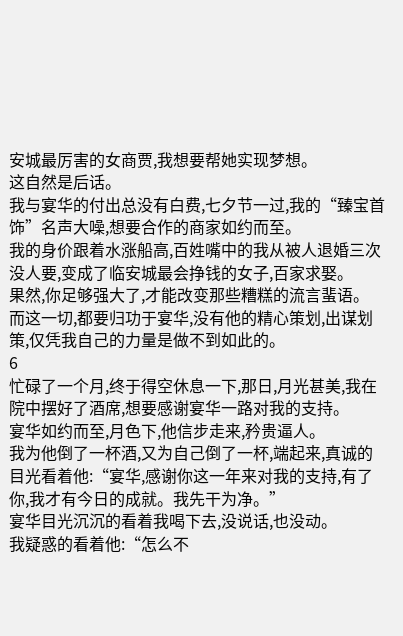安城最厉害的女商贾,我想要帮她实现梦想。
这自然是后话。
我与宴华的付出总没有白费,七夕节一过,我的“臻宝首饰”名声大噪,想要合作的商家如约而至。
我的身价跟着水涨船高,百姓嘴中的我从被人退婚三次没人要,变成了临安城最会挣钱的女子,百家求娶。
果然,你足够强大了,才能改变那些糟糕的流言蜚语。
而这一切,都要归功于宴华,没有他的精心策划,出谋划策,仅凭我自己的力量是做不到如此的。
6
忙碌了一个月,终于得空休息一下,那日,月光甚美,我在院中摆好了酒席,想要感谢宴华一路对我的支持。
宴华如约而至,月色下,他信步走来,矜贵逼人。
我为他倒了一杯酒,又为自己倒了一杯,端起来,真诚的目光看着他:“宴华,感谢你这一年来对我的支持,有了你,我才有今日的成就。我先干为净。”
宴华目光沉沉的看着我喝下去,没说话,也没动。
我疑惑的看着他:“怎么不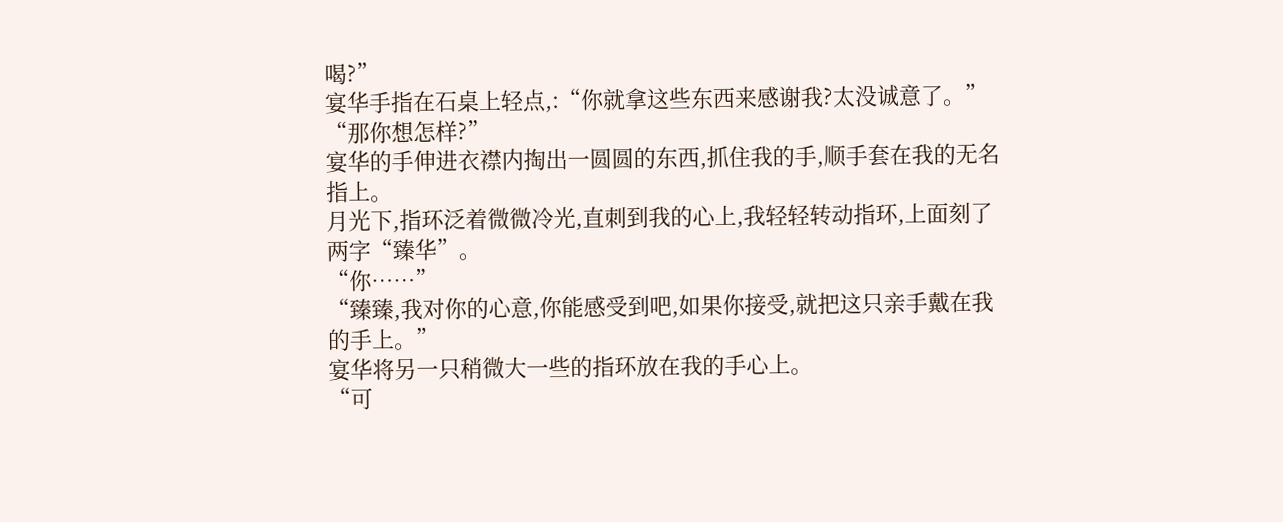喝?”
宴华手指在石桌上轻点,:“你就拿这些东西来感谢我?太没诚意了。”
“那你想怎样?”
宴华的手伸进衣襟内掏出一圆圆的东西,抓住我的手,顺手套在我的无名指上。
月光下,指环泛着微微冷光,直刺到我的心上,我轻轻转动指环,上面刻了两字“臻华”。
“你……”
“臻臻,我对你的心意,你能感受到吧,如果你接受,就把这只亲手戴在我的手上。”
宴华将另一只稍微大一些的指环放在我的手心上。
“可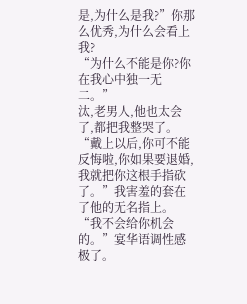是,为什么是我?”你那么优秀,为什么会看上我?
“为什么不能是你?你在我心中独一无二。”
汰,老男人,他也太会了,都把我整哭了。
“戴上以后,你可不能反悔啦,你如果要退婚,我就把你这根手指砍了。”我害羞的套在了他的无名指上。
“我不会给你机会的。”宴华语调性感极了。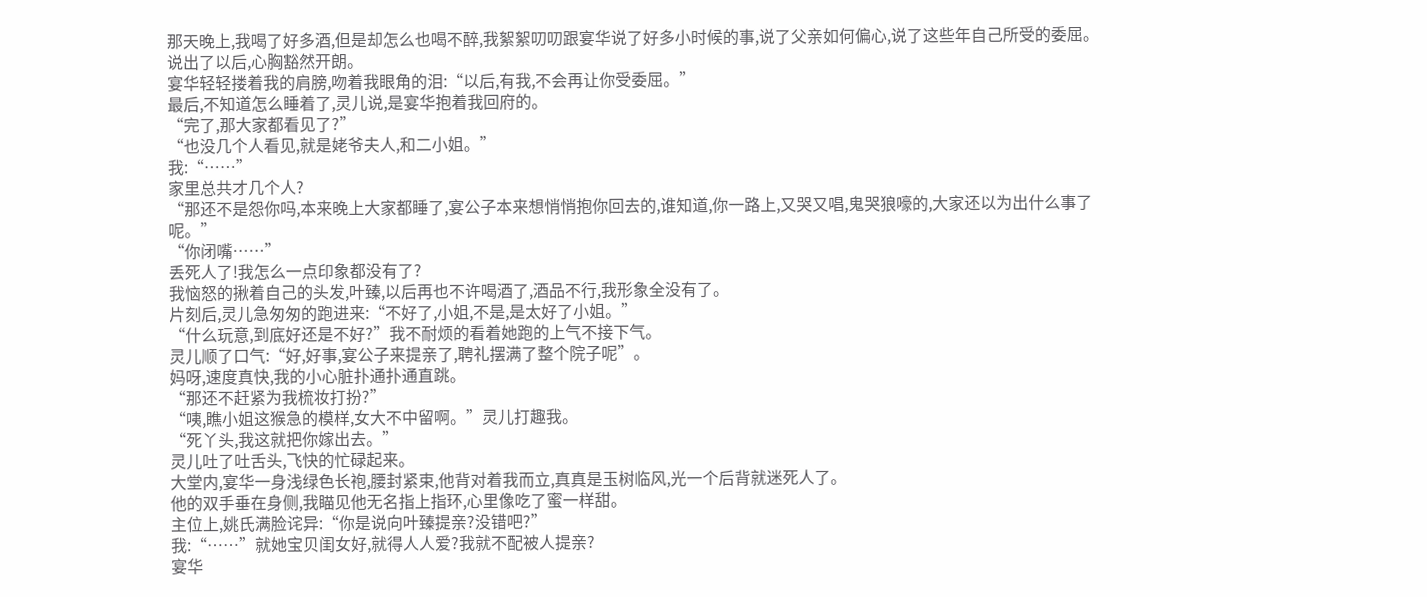那天晚上,我喝了好多酒,但是却怎么也喝不醉,我絮絮叨叨跟宴华说了好多小时候的事,说了父亲如何偏心,说了这些年自己所受的委屈。
说出了以后,心胸豁然开朗。
宴华轻轻搂着我的肩膀,吻着我眼角的泪:“以后,有我,不会再让你受委屈。”
最后,不知道怎么睡着了,灵儿说,是宴华抱着我回府的。
“完了,那大家都看见了?”
“也没几个人看见,就是姥爷夫人,和二小姐。”
我:“……”
家里总共才几个人?
“那还不是怨你吗,本来晚上大家都睡了,宴公子本来想悄悄抱你回去的,谁知道,你一路上,又哭又唱,鬼哭狼嚎的,大家还以为出什么事了呢。”
“你闭嘴……”
丢死人了!我怎么一点印象都没有了?
我恼怒的揪着自己的头发,叶臻,以后再也不许喝酒了,酒品不行,我形象全没有了。
片刻后,灵儿急匆匆的跑进来:“不好了,小姐,不是,是太好了小姐。”
“什么玩意,到底好还是不好?”我不耐烦的看着她跑的上气不接下气。
灵儿顺了口气:“好,好事,宴公子来提亲了,聘礼摆满了整个院子呢”。
妈呀,速度真快,我的小心脏扑通扑通直跳。
“那还不赶紧为我梳妆打扮?”
“咦,瞧小姐这猴急的模样,女大不中留啊。”灵儿打趣我。
“死丫头,我这就把你嫁出去。”
灵儿吐了吐舌头,飞快的忙碌起来。
大堂内,宴华一身浅绿色长袍,腰封紧束,他背对着我而立,真真是玉树临风,光一个后背就迷死人了。
他的双手垂在身侧,我瞄见他无名指上指环,心里像吃了蜜一样甜。
主位上,姚氏满脸诧异:“你是说向叶臻提亲?没错吧?”
我:“……”就她宝贝闺女好,就得人人爱?我就不配被人提亲?
宴华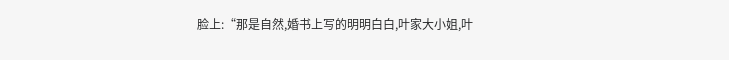脸上:“那是自然,婚书上写的明明白白,叶家大小姐,叶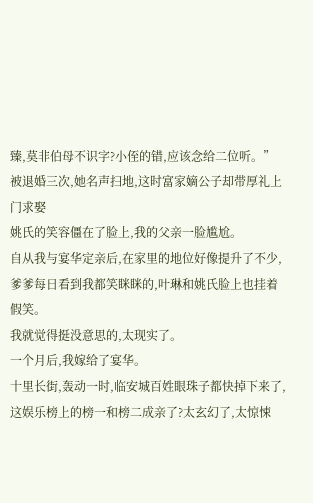臻,莫非伯母不识字?小侄的错,应该念给二位听。”
被退婚三次,她名声扫地,这时富家嫡公子却带厚礼上门求娶
姚氏的笑容僵在了脸上,我的父亲一脸尴尬。
自从我与宴华定亲后,在家里的地位好像提升了不少,爹爹每日看到我都笑眯眯的,叶琳和姚氏脸上也挂着假笑。
我就觉得挺没意思的,太现实了。
一个月后,我嫁给了宴华。
十里长街,轰动一时,临安城百姓眼珠子都快掉下来了,这娱乐榜上的榜一和榜二成亲了?太玄幻了,太惊悚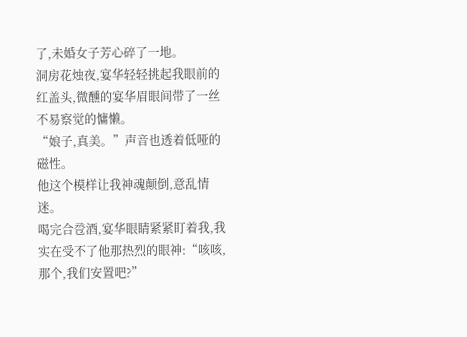了,未婚女子芳心碎了一地。
洞房花烛夜,宴华轻轻挑起我眼前的红盖头,微醺的宴华眉眼间带了一丝不易察觉的慵懒。
“娘子,真美。”声音也透着低哑的磁性。
他这个模样让我神魂颠倒,意乱情迷。
喝完合卺酒,宴华眼睛紧紧盯着我,我实在受不了他那热烈的眼神:“咳咳,那个,我们安置吧?”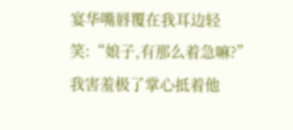宴华嘴唇覆在我耳边轻笑:“娘子,有那么着急嘛?”
我害羞极了掌心抵着他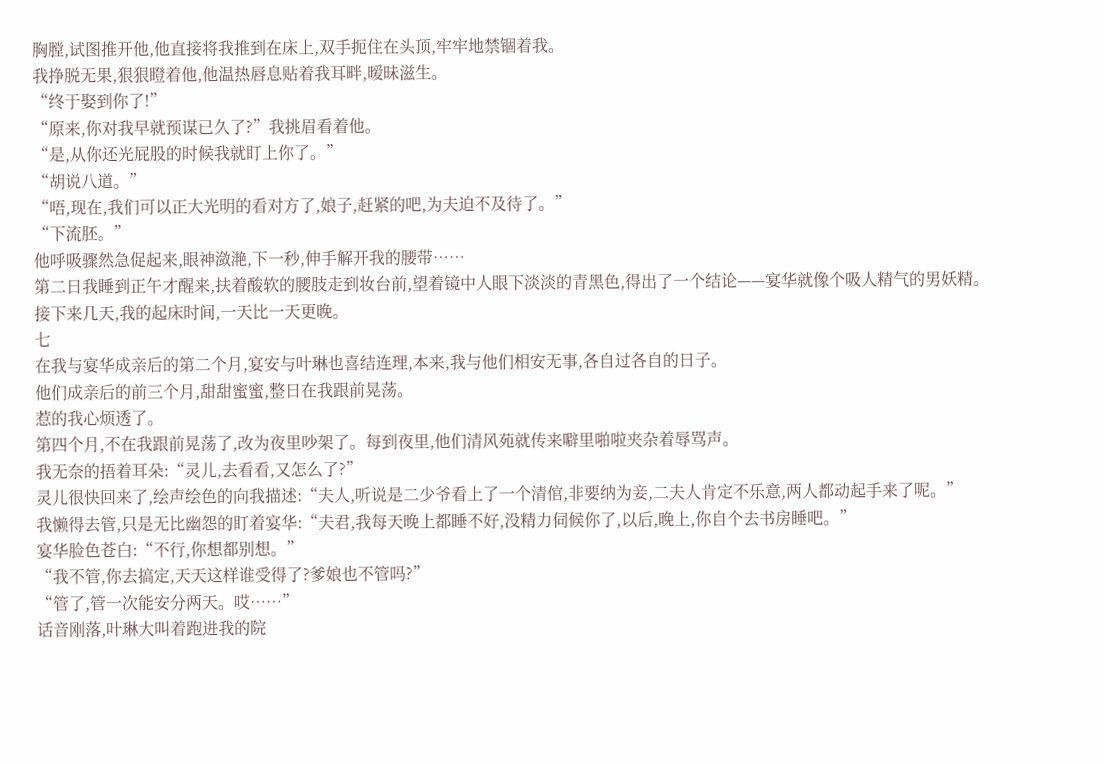胸膛,试图推开他,他直接将我推到在床上,双手扼住在头顶,牢牢地禁锢着我。
我挣脱无果,狠狠瞪着他,他温热唇息贴着我耳畔,暧昧滋生。
“终于娶到你了!”
“原来,你对我早就预谋已久了?”我挑眉看着他。
“是,从你还光屁股的时候我就盯上你了。”
“胡说八道。”
“唔,现在,我们可以正大光明的看对方了,娘子,赶紧的吧,为夫迫不及待了。”
“下流胚。”
他呼吸骤然急促起来,眼神潋滟,下一秒,伸手解开我的腰带……
第二日我睡到正午才醒来,扶着酸软的腰肢走到妆台前,望着镜中人眼下淡淡的青黑色,得出了一个结论——宴华就像个吸人精气的男妖精。
接下来几天,我的起床时间,一天比一天更晚。
七
在我与宴华成亲后的第二个月,宴安与叶琳也喜结连理,本来,我与他们相安无事,各自过各自的日子。
他们成亲后的前三个月,甜甜蜜蜜,整日在我跟前晃荡。
惹的我心烦透了。
第四个月,不在我跟前晃荡了,改为夜里吵架了。每到夜里,他们清风苑就传来噼里啪啦夹杂着辱骂声。
我无奈的捂着耳朵:“灵儿,去看看,又怎么了?”
灵儿很快回来了,绘声绘色的向我描述:“夫人,听说是二少爷看上了一个清倌,非要纳为妾,二夫人肯定不乐意,两人都动起手来了呢。”
我懒得去管,只是无比幽怨的盯着宴华:“夫君,我每天晚上都睡不好,没精力伺候你了,以后,晚上,你自个去书房睡吧。”
宴华脸色苍白:“不行,你想都别想。”
“我不管,你去搞定,天天这样谁受得了?爹娘也不管吗?”
“管了,管一次能安分两天。哎……”
话音刚落,叶琳大叫着跑进我的院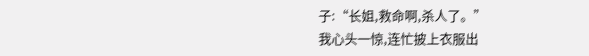子:“长姐,救命啊,杀人了。”
我心头一惊,连忙披上衣服出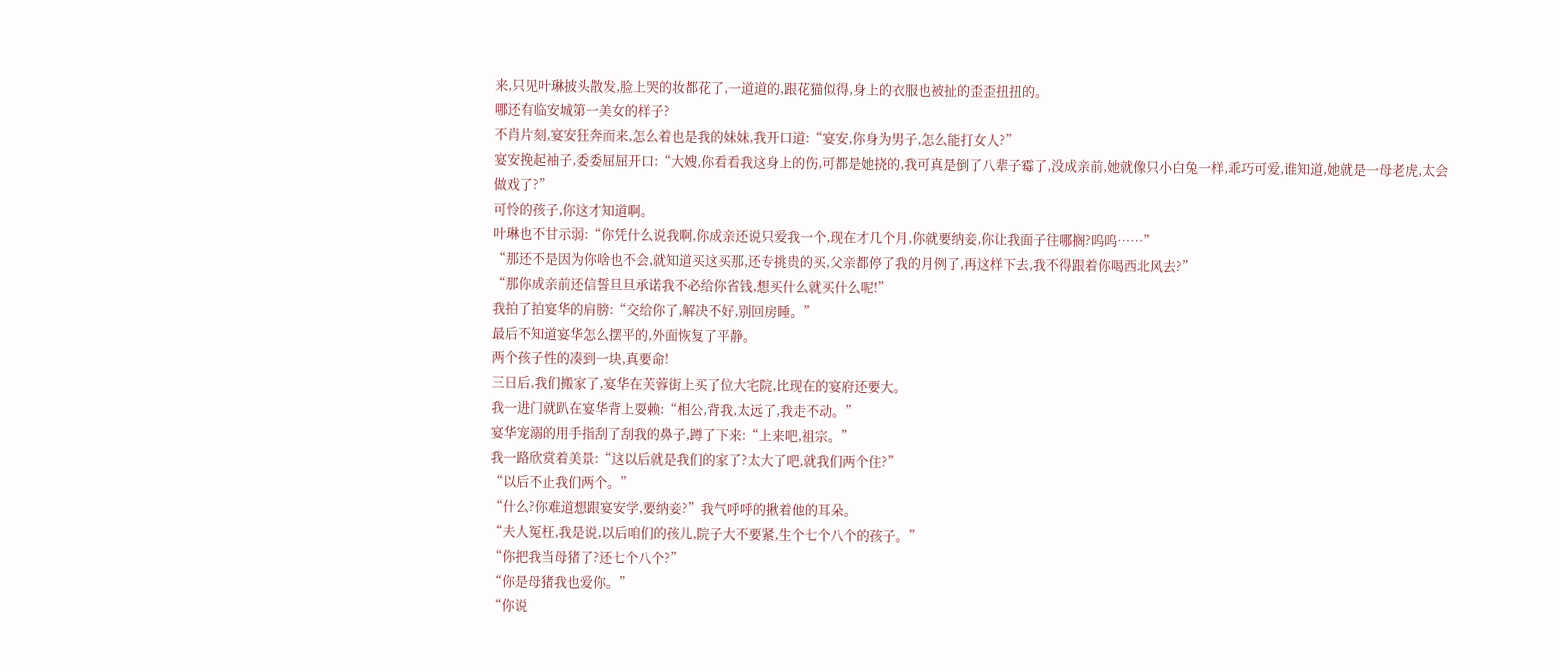来,只见叶琳披头散发,脸上哭的妆都花了,一道道的,跟花猫似得,身上的衣服也被扯的歪歪扭扭的。
哪还有临安城第一美女的样子?
不肖片刻,宴安狂奔而来,怎么着也是我的妹妹,我开口道:“宴安,你身为男子,怎么能打女人?”
宴安挽起袖子,委委屈屈开口:“大嫂,你看看我这身上的伤,可都是她挠的,我可真是倒了八辈子霉了,没成亲前,她就像只小白兔一样,乖巧可爱,谁知道,她就是一母老虎,太会做戏了?”
可怜的孩子,你这才知道啊。
叶琳也不甘示弱:“你凭什么说我啊,你成亲还说只爱我一个,现在才几个月,你就要纳妾,你让我面子往哪搁?呜呜……”
“那还不是因为你啥也不会,就知道买这买那,还专挑贵的买,父亲都停了我的月例了,再这样下去,我不得跟着你喝西北风去?”
“那你成亲前还信誓旦旦承诺我不必给你省钱,想买什么就买什么呢!”
我拍了拍宴华的肩膀:“交给你了,解决不好,别回房睡。”
最后不知道宴华怎么摆平的,外面恢复了平静。
两个孩子性的凑到一块,真要命!
三日后,我们搬家了,宴华在芙蓉街上买了位大宅院,比现在的宴府还要大。
我一进门就趴在宴华背上耍赖:“相公,背我,太远了,我走不动。”
宴华宠溺的用手指刮了刮我的鼻子,蹲了下来:“上来吧,祖宗。”
我一路欣赏着美景:“这以后就是我们的家了?太大了吧,就我们两个住?”
“以后不止我们两个。”
“什么?你难道想跟宴安学,要纳妾?”我气呼呼的揪着他的耳朵。
“夫人冤枉,我是说,以后咱们的孩儿,院子大不要紧,生个七个八个的孩子。”
“你把我当母猪了?还七个八个?”
“你是母猪我也爱你。”
“你说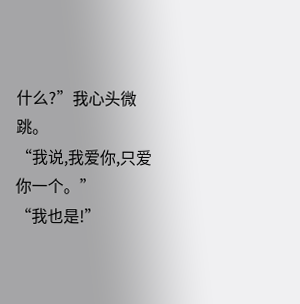什么?”我心头微跳。
“我说,我爱你,只爱你一个。”
“我也是!”